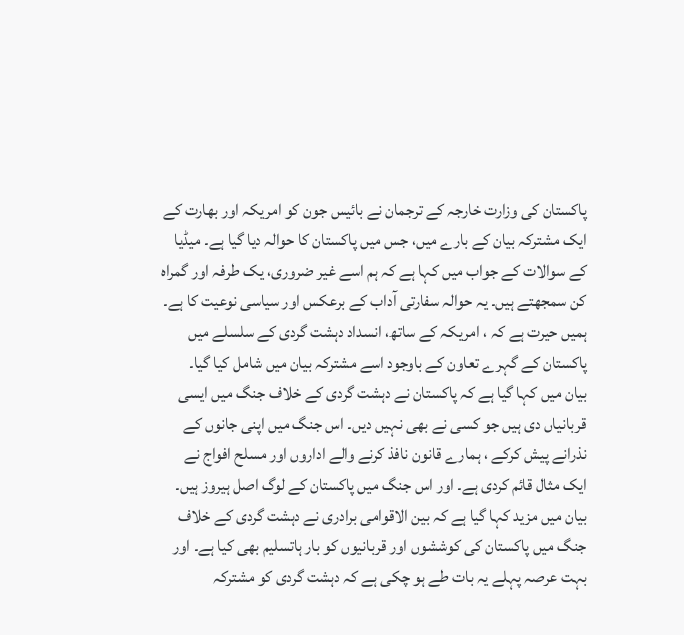پاکستان کی وزارت خارجہ کے ترجمان نے بائیس جون کو امریکہ اور بھارت کے ایک مشترکہ بیان کے بارے میں، جس میں پاکستان کا حوالہ دیا گیا ہے۔ میڈیا کے سوالات کے جواب میں کہا ہے کہ ہم اسے غیر ضروری، یک طرفہ اور گمراہ کن سمجھتے ہیں۔ یہ حوالہ سفارتی آداب کے برعکس اور سیاسی نوعیت کا ہے۔ ہمیں حیرت ہے کہ ، امریکہ کے ساتھ، انسداد دہشت گردی کے سلسلے میں پاکستان کے گہرے تعاون کے باوجود اسے مشترکہ بیان میں شامل کیا گیا۔
بیان میں کہا گیا ہے کہ پاکستان نے دہشت گردی کے خلاف جنگ میں ایسی قربانیاں دی ہیں جو کسی نے بھی نہیں دیں۔ اس جنگ میں اپنی جانوں کے نذرانے پیش کرکے ، ہمارے قانون نافذ کرنے والے اداروں اور مسلح افواج نے ایک مثال قائم کردی ہے۔ اور اس جنگ میں پاکستان کے لوگ اصل ہیروز ہیں۔
بیان میں مزید کہا گیا ہے کہ بین الاقوامی برادری نے دہشت گردی کے خلاف جنگ میں پاکستان کی کوششوں اور قربانیوں کو بار ہاتسلیم بھی کیا ہے۔ اور بہت عرصہ پہلے یہ بات طے ہو چکی ہے کہ دہشت گردی کو مشترکہ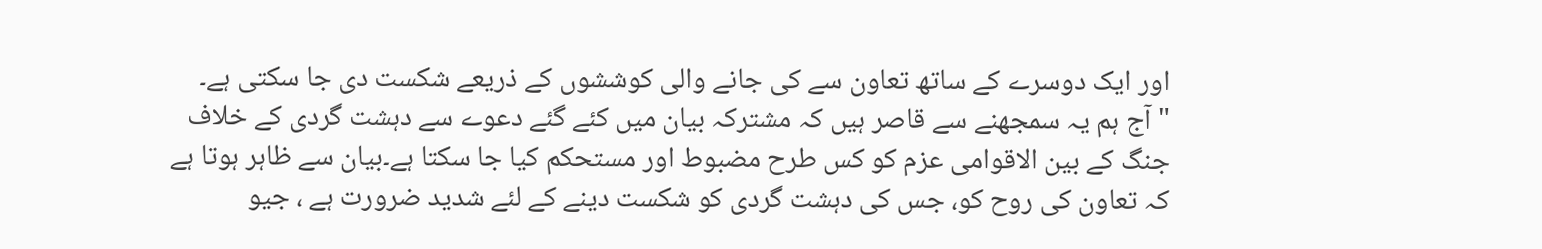اور ایک دوسرے کے ساتھ تعاون سے کی جانے والی کوششوں کے ذریعے شکست دی جا سکتی ہے۔
" آج ہم یہ سمجھنے سے قاصر ہیں کہ مشترکہ بیان میں کئے گئے دعوے سے دہشت گردی کے خلاف جنگ کے بین الاقوامی عزم کو کس طرح مضبوط اور مستحکم کیا جا سکتا ہے۔بیان سے ظاہر ہوتا ہے کہ تعاون کی روح کو، جس کی دہشت گردی کو شکست دینے کے لئے شدید ضرورت ہے ، جیو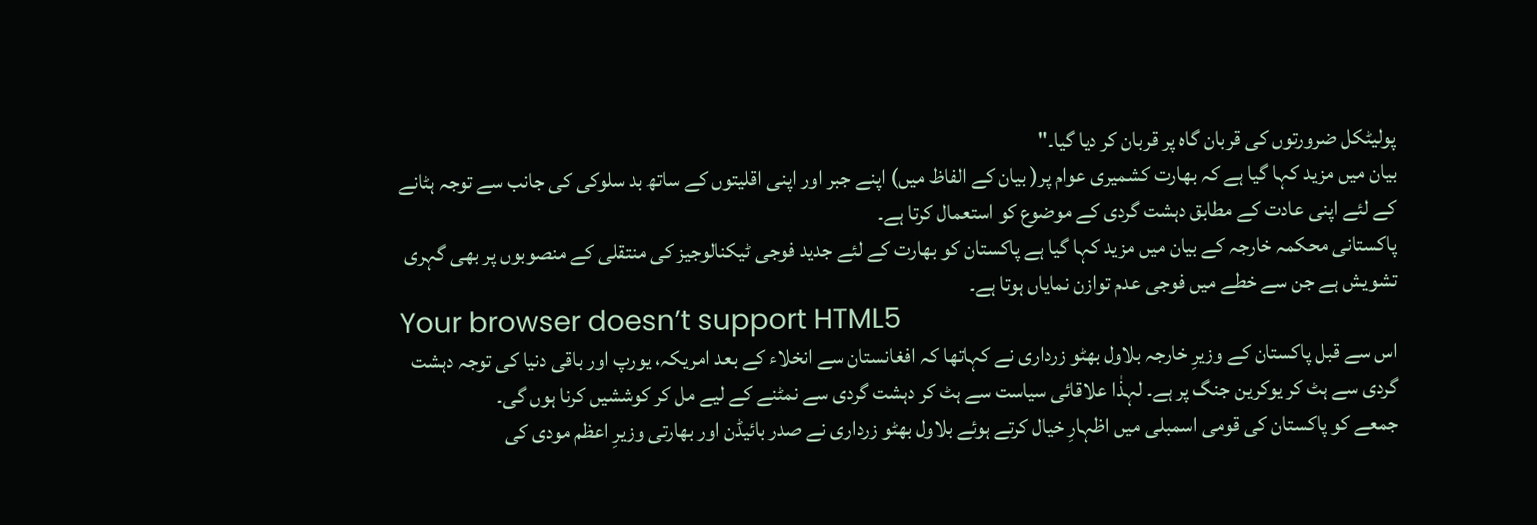پولیٹکل ضرورتوں کی قربان گاہ پر قربان کر دیا گیا۔"
بیان میں مزید کہا گیا ہے کہ بھارت کشمیری عوام پر( بیان کے الفاظ میں) اپنے جبر اور اپنی اقلیتوں کے ساتھ بد سلوکی کی جانب سے توجہ ہٹانے کے لئے اپنی عادت کے مطابق دہشت گردی کے موضوع کو استعمال کرتا ہے۔
پاکستانی محکمہ خارجہ کے بیان میں مزید کہا گیا ہے پاکستان کو بھارت کے لئے جدید فوجی ٹیکنالوجیز کی منتقلی کے منصوبوں پر بھی گہری تشویش ہے جن سے خطے میں فوجی عدم توازن نمایاں ہوتا ہے۔
Your browser doesn’t support HTML5
اس سے قبل پاکستان کے وزیرِ خارجہ بلاول بھٹو زرداری نے کہاتھا کہ افغانستان سے انخلاء کے بعد امریکہ، یورپ اور باقی دنیا کی توجہ دہشت گردی سے ہٹ کر یوکرین جنگ پر ہے۔ لہذٰا علاقائی سیاست سے ہٹ کر دہشت گردی سے نمٹنے کے لیے مل کر کوششیں کرنا ہوں گی۔
جمعے کو پاکستان کی قومی اسمبلی میں اظہارِ خیال کرتے ہوئے بلاول بھٹو زرداری نے صدر بائیڈن اور بھارتی وزیرِ اعظم مودی کی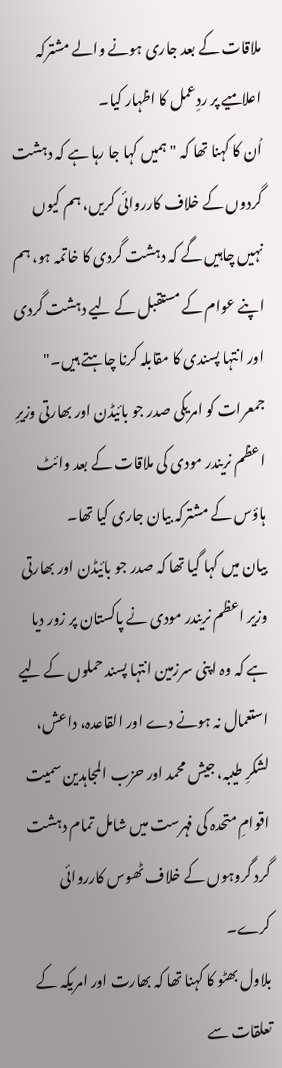ملاقات کے بعد جاری ہونے والے مشترکہ اعلامیے پر ردِعمل کا اظہار کیا۔
اُن کا کہنا تھا کہ "ہمیں کہا جا رہا ہے کہ دہشت گردوں کے خلاف کارروائی کریں، ہم کیوں نہیں چاہیں گے کہ دہشت گردی کا خاتمہ ہو، ہم اپنے عوام کے مستقبل کے لیے دہشت گردی اور انتہا پسندی کا مقابلہ کرنا چاہتے ہیں۔"
جمعرات کو امریکی صدر جو بائیڈن اور بھارتی وزیرِ اعظم نریندر مودی کی ملاقات کے بعد وائٹ ہاؤس کے مشترکہ بیان جاری کیا تھا۔
بیان میں کہا گیا تھا کہ صدر جو بائیڈن اور بھارتی وزیر اعظم نریندر مودی نے پاکستان پر زور دیا ہے کہ وہ اپنی سرزمین انتہا پسند حملوں کے لیے استعمال نہ ہونے دے اور القاعدہ، داعش، لشکرِ طیبہ، جیش محمد اور حزب المجاہدین سمیت اقوامِ متحدہ کی فہرست میں شامل تمام دہشت گرد گروہوں کے خلاف ٹھوس کارروائی کرے۔
بلاول بھٹو کا کہنا تھا کہ بھارت اور امریکہ کے تعلقات سے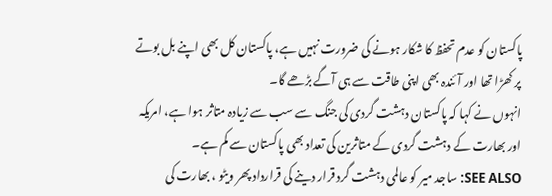پاکستان کو عدم تحفظ کا شکار ہونے کی ضرورت نہیں ہے، پاکستان کل بھی اپنے بل بوتے پر کھڑا تھا اور آئندہ بھی اپنی طاقت سے ہی آگے بڑھے گا۔
انہوں نے کہا کہ پاکستان دہشت گردی کی جنگ سے سب سے زیادہ متاثر ہوا ہے، امریکہ اور بھارت کے دہشت گردی کے متاثرین کی تعداد بھی پاکستان سے کم ہے۔
SEE ALSO: ساجد میر کو عالمی دہشت گرد قرار دینے کی قرارداد پھر ویٹو ، بھارت کی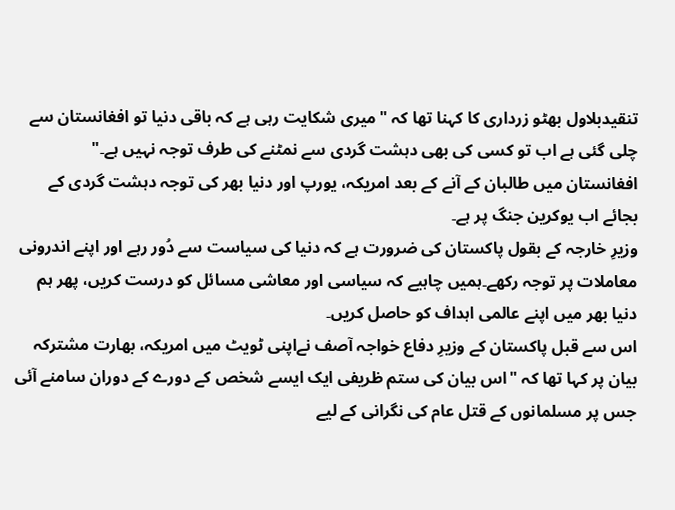تنقیدبلاول بھٹو زرداری کا کہنا تھا کہ "میری شکایت رہی ہے کہ باقی دنیا تو افغانستان سے چلی گئی ہے اب تو کسی کی بھی دہشت گردی سے نمٹنے کی طرف توجہ نہیں ہے۔"
افغانستان میں طالبان کے آنے کے بعد امریکہ، یورپ اور دنیا بھر کی توجہ دہشت گردی کے بجائے اب یوکرین جنگ پر ہے۔
وزیرِ خارجہ کے بقول پاکستان کی ضرورت ہے کہ دنیا کی سیاست سے دُور رہے اور اپنے اندرونی معاملات پر توجہ رکھے۔ہمیں چاہیے کہ سیاسی اور معاشی مسائل کو درست کریں، پھر ہم دنیا بھر میں اپنے عالمی اہداف کو حاصل کریں۔
اس سے قبل پاکستان کے وزیرِ دفاع خواجہ آصف نےاپنی ٹویٹ میں امریکہ، بھارت مشترکہ بیان پر کہا تھا کہ "اس بیان کی ستم ظریفی ایک ایسے شخص کے دورے کے دوران سامنے آئی جس پر مسلمانوں کے قتل عام کی نگرانی کے لیے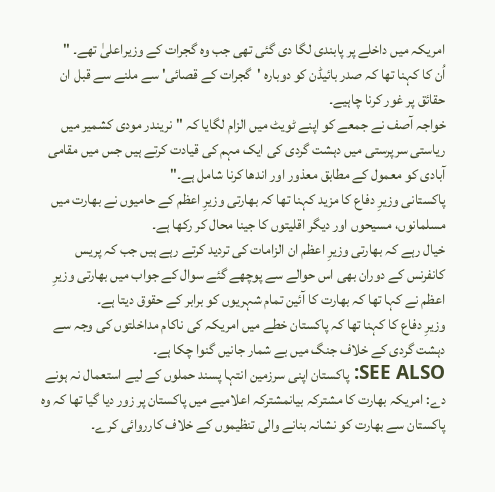امریکہ میں داخلے پر پابندی لگا دی گئی تھی جب وہ گجرات کے وزیراعلیٰ تھے۔ "
اُن کا کہنا تھا کہ صدر بائیڈن کو دوبارہ 'گجرات کے قصائی' سے ملنے سے قبل ان حقائق پر غور کرنا چاہیے۔
خواجہ آصف نے جمعے کو اپنے ٹویٹ میں الزام لگایا کہ "نریندر مودی کشمیر میں ریاستی سرپرستی میں دہشت گردی کی ایک مہم کی قیادت کرتے ہیں جس میں مقامی آبادی کو معمول کے مطابق معذور اور اندھا کرنا شامل ہے۔"
پاکستانی وزیرِ دفاع کا مزید کہنا تھا کہ بھارتی وزیرِ اعظم کے حامیوں نے بھارت میں مسلمانوں، مسیحوں اور دیگر اقلیتوں کا جینا محال کر رکھا ہے۔
خیال رہے کہ بھارتی وزیرِ اعظم ان الزامات کی تردید کرتے رہے ہیں جب کہ پریس کانفرنس کے دوران بھی اس حوالے سے پوچھے گئے سوال کے جواب میں بھارتی وزیرِ اعظم نے کہا تھا کہ بھارت کا آئین تمام شہریوں کو برابر کے حقوق دیتا ہے۔
وزیرِ دفاع کا کہنا تھا کہ پاکستان خطے میں امریکہ کی ناکام مداخلتوں کی وجہ سے دہشت گردی کے خلاف جنگ میں بے شمار جانیں گنوا چکا ہے۔
SEE ALSO: پاکستان اپنی سرزمین انتہا پسند حملوں کے لیے استعمال نہ ہونے دے: امریکہ بھارت کا مشترکہ بیانمشترکہ اعلامیے میں پاکستان پر زور دیا گیا تھا کہ وہ پاکستان سے بھارت کو نشانہ بنانے والی تنظیموں کے خلاف کارروائی کرے۔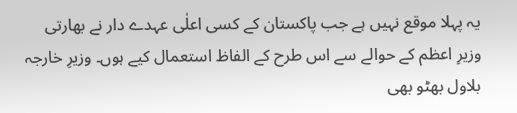یہ پہلا موقع نہیں ہے جب پاکستان کے کسی اعلٰی عہدے دار نے بھارتی وزیرِ اعظم کے حوالے سے اس طرح کے الفاظ استعمال کیے ہوں۔ وزیرِ خارجہ بلاول بھٹو بھی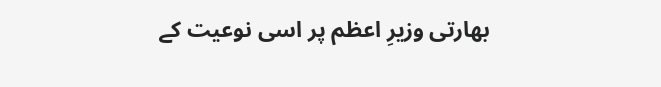بھارتی وزیرِ اعظم پر اسی نوعیت کے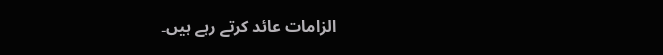الزامات عائد کرتے رہے ہیں۔